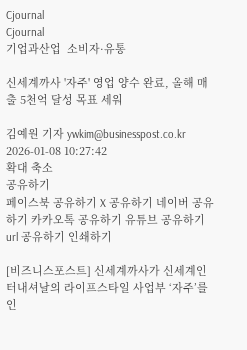Cjournal
Cjournal
기업과산업  소비자·유통

신세계까사 '자주' 영업 양수 완료, 올해 매출 5천억 달성 목표 세워

김예원 기자 ywkim@businesspost.co.kr 2026-01-08 10:27:42
확대 축소
공유하기
페이스북 공유하기 X 공유하기 네이버 공유하기 카카오톡 공유하기 유튜브 공유하기 url 공유하기 인쇄하기

[비즈니스포스트] 신세계까사가 신세계인터내셔날의 라이프스타일 사업부 ‘자주’를 인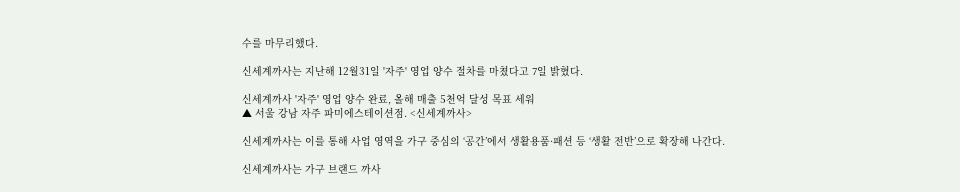수를 마무리했다.

신세계까사는 지난해 12월31일 '자주' 영업 양수 절차를 마쳤다고 7일 밝혔다.

신세계까사 '자주' 영업 양수 완료, 올해 매출 5천억 달성 목표 세워
▲ 서울 강남 자주 파미에스테이션점. <신세계까사>

신세계까사는 이를 통해 사업 영역을 가구 중심의 ‘공간’에서 생활용품·패션 등 ‘생활 전반’으로 확장해 나간다.

신세계까사는 가구 브랜드 까사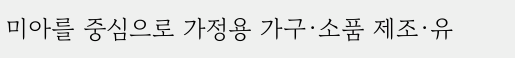미아를 중심으로 가정용 가구·소품 제조·유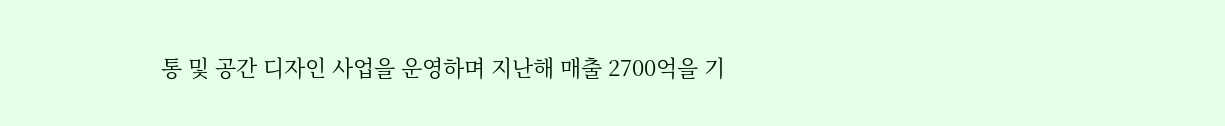통 및 공간 디자인 사업을 운영하며 지난해 매출 2700억을 기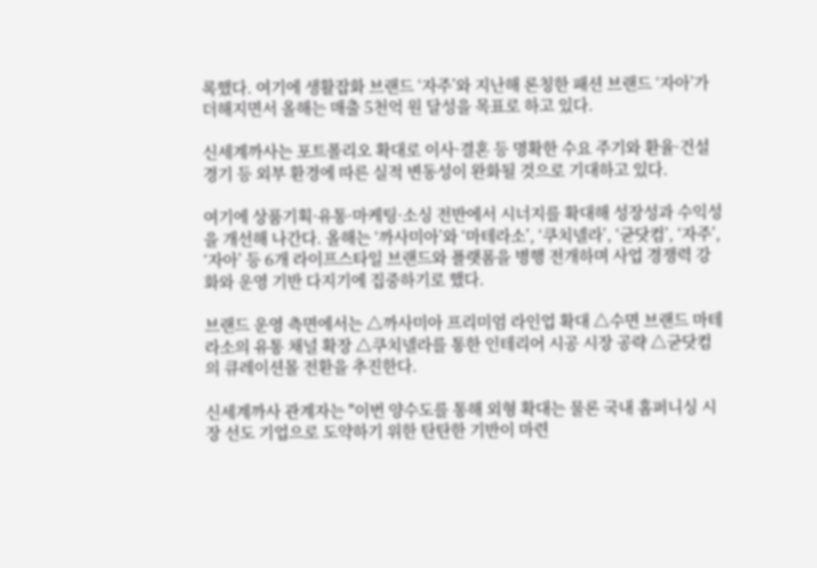록했다. 여기에 생활잡화 브랜드 ‘자주’와 지난해 론칭한 패션 브랜드 ‘자아’가 더해지면서 올해는 매출 5천억 원 달성을 목표로 하고 있다.

신세계까사는 포트폴리오 확대로 이사·결혼 등 명확한 수요 주기와 환율·건설 경기 등 외부 환경에 따른 실적 변동성이 완화될 것으로 기대하고 있다.

여기에 상품기획·유통·마케팅·소싱 전반에서 시너지를 확대해 성장성과 수익성을 개선해 나간다. 올해는 ‘까사미아’와 ‘마테라소’, ‘쿠치넬라’, ‘굳닷컴’, ‘자주’, ‘자아’ 등 6개 라이프스타일 브랜드와 플랫폼을 병행 전개하며 사업 경쟁력 강화와 운영 기반 다지기에 집중하기로 했다.

브랜드 운영 측면에서는 △까사미아 프리미엄 라인업 확대 △수면 브랜드 마테라소의 유통 채널 확장 △쿠치넬라를 통한 인테리어 시공 시장 공략 △굳닷컴의 큐레이션몰 전환을 추진한다.

신세계까사 관계자는 "이번 양수도를 통해 외형 확대는 물론 국내 홈퍼니싱 시장 선도 기업으로 도약하기 위한 탄탄한 기반이 마련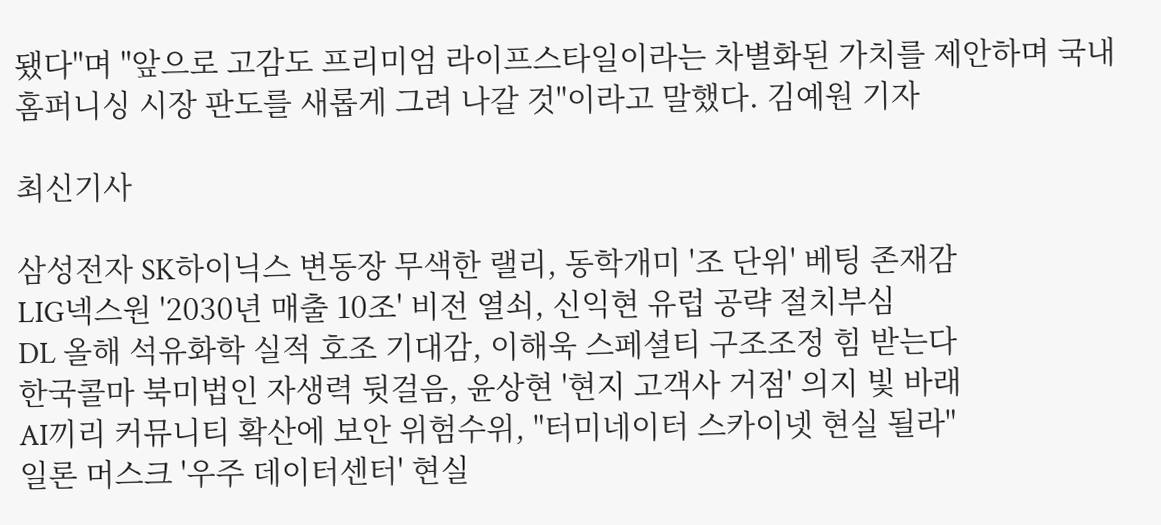됐다"며 "앞으로 고감도 프리미엄 라이프스타일이라는 차별화된 가치를 제안하며 국내 홈퍼니싱 시장 판도를 새롭게 그려 나갈 것"이라고 말했다. 김예원 기자

최신기사

삼성전자 SK하이닉스 변동장 무색한 랠리, 동학개미 '조 단위' 베팅 존재감
LIG넥스원 '2030년 매출 10조' 비전 열쇠, 신익현 유럽 공략 절치부심
DL 올해 석유화학 실적 호조 기대감, 이해욱 스페셜티 구조조정 힘 받는다
한국콜마 북미법인 자생력 뒷걸음, 윤상현 '현지 고객사 거점' 의지 빛 바래
AI끼리 커뮤니티 확산에 보안 위험수위, "터미네이터 스카이넷 현실 될라"
일론 머스크 '우주 데이터센터' 현실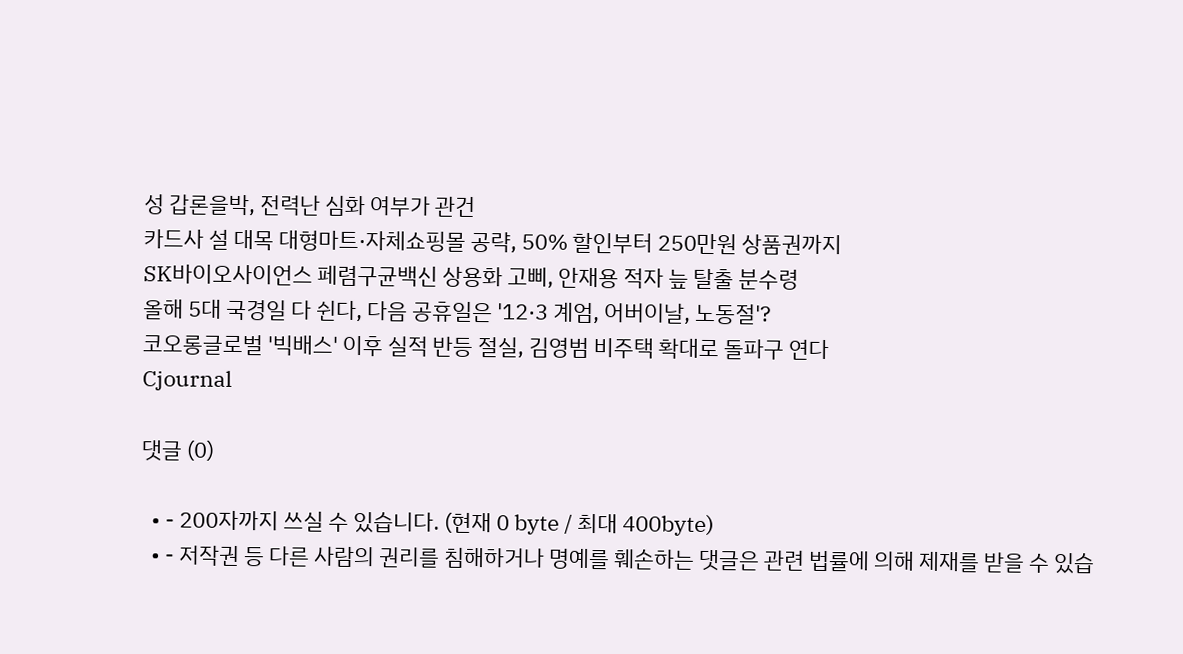성 갑론을박, 전력난 심화 여부가 관건
카드사 설 대목 대형마트·자체쇼핑몰 공략, 50% 할인부터 250만원 상품권까지
SK바이오사이언스 페렴구균백신 상용화 고삐, 안재용 적자 늪 탈출 분수령
올해 5대 국경일 다 쉰다, 다음 공휴일은 '12·3 계엄, 어버이날, 노동절'?
코오롱글로벌 '빅배스' 이후 실적 반등 절실, 김영범 비주택 확대로 돌파구 연다
Cjournal

댓글 (0)

  • - 200자까지 쓰실 수 있습니다. (현재 0 byte / 최대 400byte)
  • - 저작권 등 다른 사람의 권리를 침해하거나 명예를 훼손하는 댓글은 관련 법률에 의해 제재를 받을 수 있습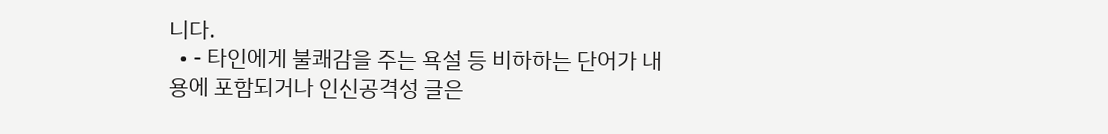니다.
  • - 타인에게 불쾌감을 주는 욕설 등 비하하는 단어가 내용에 포함되거나 인신공격성 글은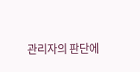관리자의 판단에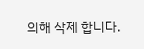의해 삭제 합니다.